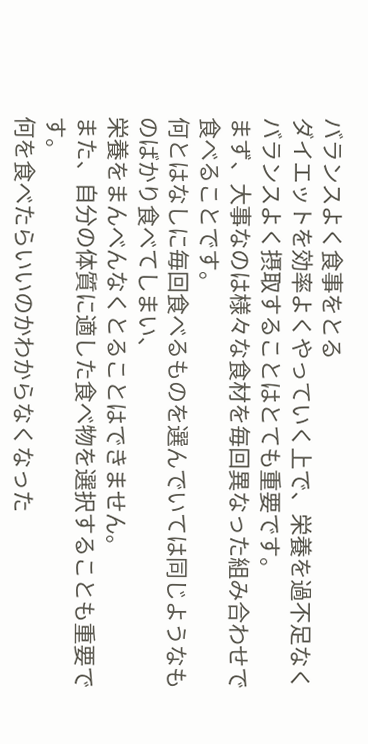バランスよく食事をとる
ダイエットを効率よくやっていく上で、栄養を過不足なく
バランスよく摂取することはとても重要です。
まず、大事なのは様々な食材を毎回異なった組み合わせで食べることです。
何とはなしに毎回食べるものを選んでいては同じようなものばかり食べてしまい、
栄養をまんべんなくとることはできません。
また、自分の体質に適した食べ物を選択することも重要です。
何を食べたらいいのかわからなくなった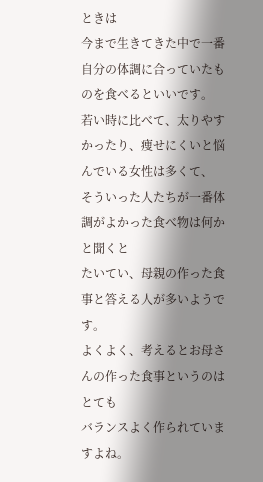ときは
今まで生きてきた中で一番自分の体調に合っていたものを食べるといいです。
若い時に比べて、太りやすかったり、痩せにくいと悩んでいる女性は多くて、
そういった人たちが一番体調がよかった食べ物は何かと聞くと
たいてい、母親の作った食事と答える人が多いようです。
よくよく、考えるとお母さんの作った食事というのはとても
バランスよく作られていますよね。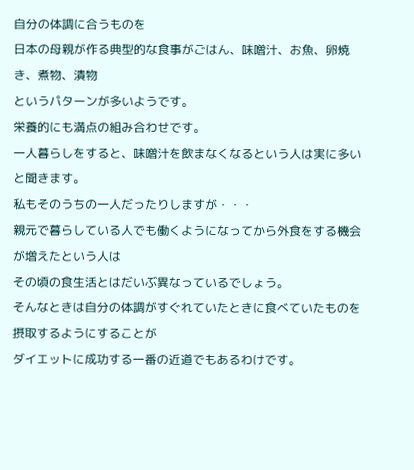自分の体調に合うものを
日本の母親が作る典型的な食事がごはん、味噌汁、お魚、卵焼き、煮物、漬物
というパターンが多いようです。
栄養的にも満点の組み合わせです。
一人暮らしをすると、味噌汁を飲まなくなるという人は実に多いと聞きます。
私もそのうちの一人だったりしますが・・・
親元で暮らしている人でも働くようになってから外食をする機会が増えたという人は
その頃の食生活とはだいぶ異なっているでしょう。
そんなときは自分の体調がすぐれていたときに食べていたものを摂取するようにすることが
ダイエットに成功する一番の近道でもあるわけです。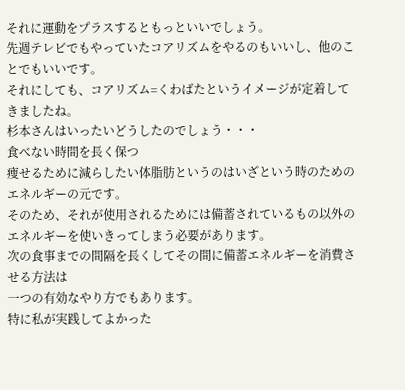それに運動をプラスするともっといいでしょう。
先週テレビでもやっていたコアリズムをやるのもいいし、他のことでもいいです。
それにしても、コアリズム=くわばたというイメージが定着してきましたね。
杉本さんはいったいどうしたのでしょう・・・
食べない時間を長く保つ
痩せるために減らしたい体脂肪というのはいざという時のためのエネルギーの元です。
そのため、それが使用されるためには備蓄されているもの以外の
エネルギーを使いきってしまう必要があります。
次の食事までの間隔を長くしてその間に備蓄エネルギーを消費させる方法は
一つの有効なやり方でもあります。
特に私が実践してよかった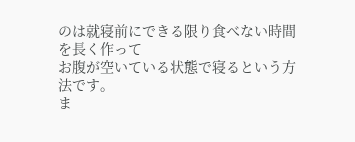のは就寝前にできる限り食べない時間を長く作って
お腹が空いている状態で寝るという方法です。
ま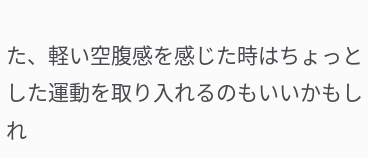た、軽い空腹感を感じた時はちょっとした運動を取り入れるのもいいかもしれ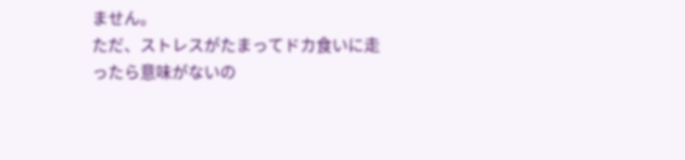ません。
ただ、ストレスがたまってドカ食いに走ったら意味がないの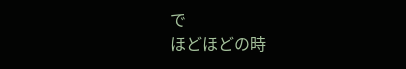で
ほどほどの時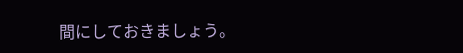間にしておきましょう。